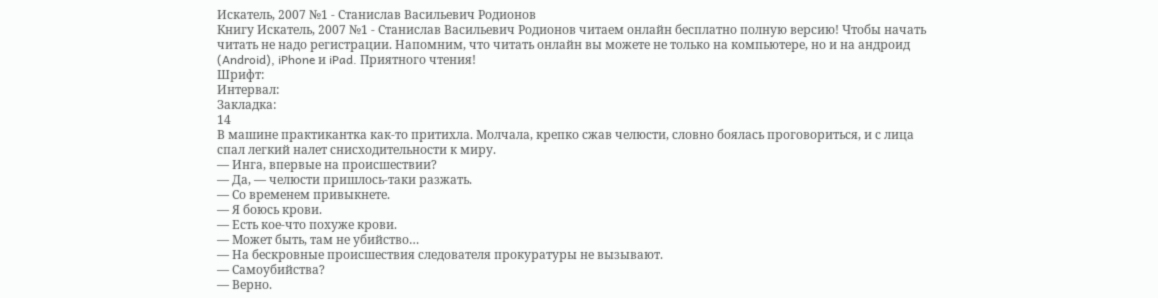Искатель, 2007 №1 - Станислав Васильевич Родионов
Книгу Искатель, 2007 №1 - Станислав Васильевич Родионов читаем онлайн бесплатно полную версию! Чтобы начать читать не надо регистрации. Напомним, что читать онлайн вы можете не только на компьютере, но и на андроид (Android), iPhone и iPad. Приятного чтения!
Шрифт:
Интервал:
Закладка:
14
В машине практикантка как-то притихла. Молчала, крепко сжав челюсти, словно боялась проговориться, и с лица спал легкий налет снисходительности к миру.
— Инга, впервые на происшествии?
— Да, — челюсти пришлось-таки разжать.
— Со временем привыкнете.
— Я боюсь крови.
— Есть кое-что похуже крови.
— Может быть, там не убийство…
— На бескровные происшествия следователя прокуратуры не вызывают.
— Самоубийства?
— Верно.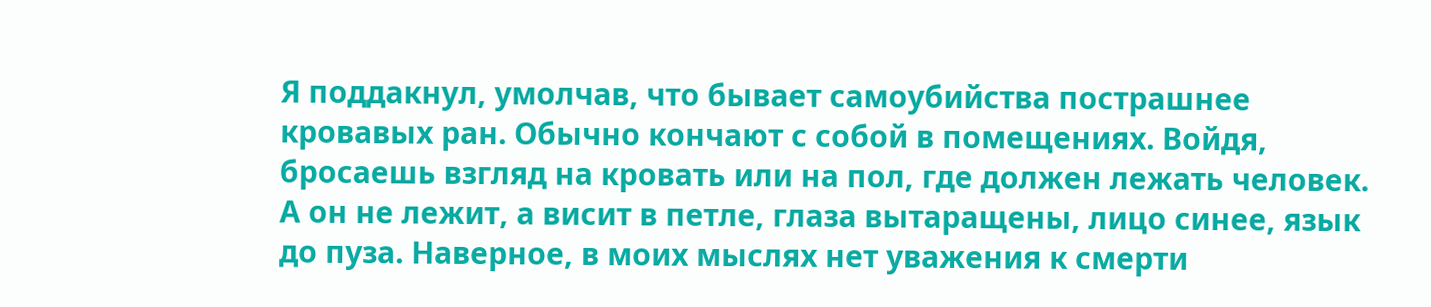Я поддакнул, умолчав, что бывает самоубийства пострашнее кровавых ран. Обычно кончают с собой в помещениях. Войдя, бросаешь взгляд на кровать или на пол, где должен лежать человек. А он не лежит, а висит в петле, глаза вытаращены, лицо синее, язык до пуза. Наверное, в моих мыслях нет уважения к смерти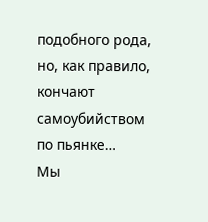подобного рода, но, как правило, кончают самоубийством по пьянке…
Мы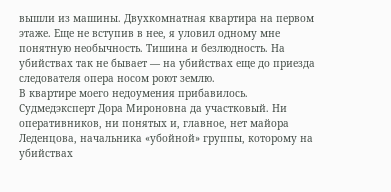вышли из машины. Двухкомнатная квартира на первом этаже. Еще не вступив в нее, я уловил одному мне понятную необычность. Тишина и безлюдность. На убийствах так не бывает — на убийствах еще до приезда следователя опера носом роют землю.
В квартире моего недоумения прибавилось. Судмедэксперт Дора Мироновна да участковый. Ни оперативников, ни понятых и, главное, нет майора Леденцова, начальника «убойной» группы, которому на убийствах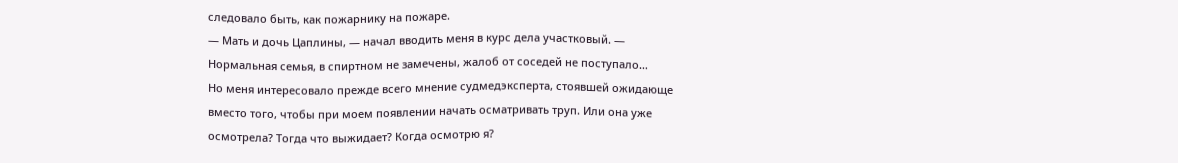следовало быть, как пожарнику на пожаре.
— Мать и дочь Цаплины, — начал вводить меня в курс дела участковый. — Нормальная семья, в спиртном не замечены, жалоб от соседей не поступало…
Но меня интересовало прежде всего мнение судмедэксперта, стоявшей ожидающе вместо того, чтобы при моем появлении начать осматривать труп. Или она уже осмотрела? Тогда что выжидает? Когда осмотрю я?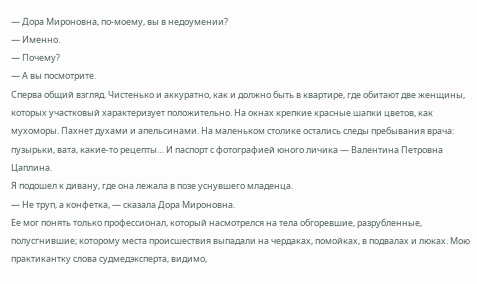— Дора Мироновна, по-моему, вы в недоумении?
— Именно.
— Почему?
— А вы посмотрите.
Сперва общий взгляд. Чистенько и аккуратно, как и должно быть в квартире, где обитают две женщины, которых участковый характеризует положительно. На окнах крепкие красные шапки цветов, как мухоморы. Пахнет духами и апельсинами. На маленьком столике остались следы пребывания врача: пузырьки, вата, какие-то рецепты… И паспорт с фотографией юного личика — Валентина Петровна Цаплина.
Я подошел к дивану, где она лежала в позе уснувшего младенца.
— Не труп, а конфетка, — сказала Дора Мироновна.
Ее мог понять только профессионал, который насмотрелся на тела обгоревшие, разрубленные, полусгнившие; которому места происшествия выпадали на чердаках, помойках, в подвалах и люках. Мою практикантку слова судмедэксперта, видимо,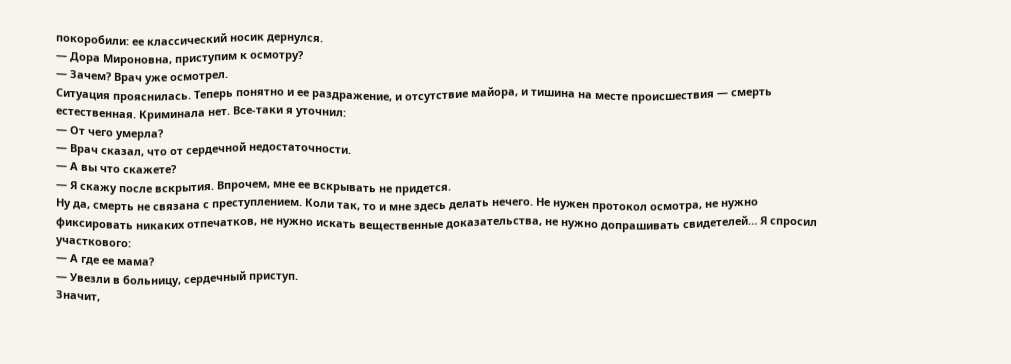покоробили: ее классический носик дернулся.
— Дора Мироновна, приступим к осмотру?
— Зачем? Врач уже осмотрел.
Ситуация прояснилась. Теперь понятно и ее раздражение, и отсутствие майора, и тишина на месте происшествия — смерть естественная. Криминала нет. Все-таки я уточнил:
— От чего умерла?
— Врач сказал, что от сердечной недостаточности.
— А вы что скажете?
— Я скажу после вскрытия. Впрочем, мне ее вскрывать не придется.
Ну да, смерть не связана с преступлением. Коли так, то и мне здесь делать нечего. Не нужен протокол осмотра, не нужно фиксировать никаких отпечатков, не нужно искать вещественные доказательства, не нужно допрашивать свидетелей… Я спросил участкового:
— А где ее мама?
— Увезли в больницу, сердечный приступ.
Значит,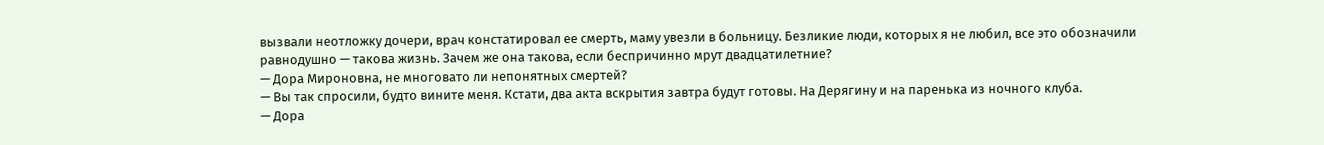вызвали неотложку дочери, врач констатировал ее смерть, маму увезли в больницу. Безликие люди, которых я не любил, все это обозначили равнодушно — такова жизнь. Зачем же она такова, если беспричинно мрут двадцатилетние?
— Дора Мироновна, не многовато ли непонятных смертей?
— Вы так спросили, будто вините меня. Кстати, два акта вскрытия завтра будут готовы. На Дерягину и на паренька из ночного клуба.
— Дора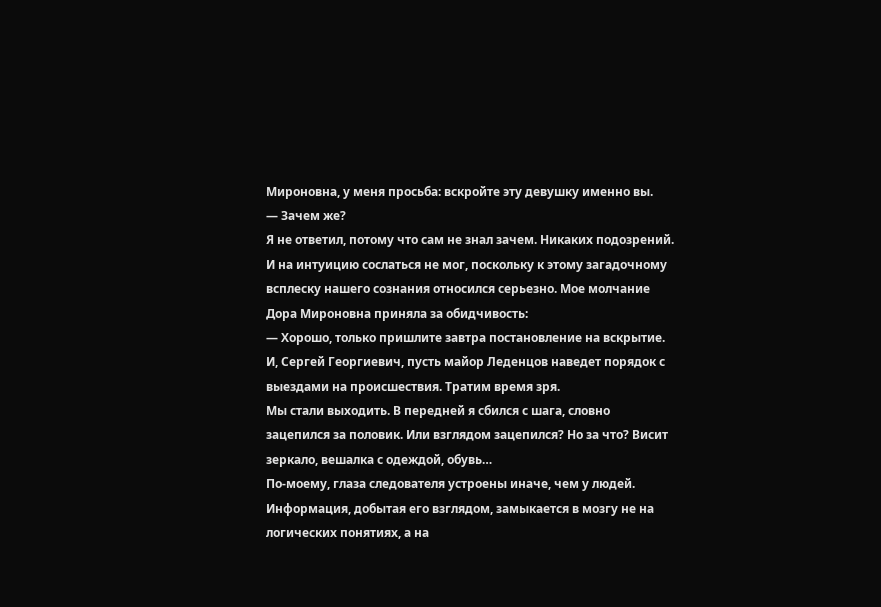Мироновна, у меня просьба: вскройте эту девушку именно вы.
— Зачем же?
Я не ответил, потому что сам не знал зачем. Никаких подозрений. И на интуицию сослаться не мог, поскольку к этому загадочному всплеску нашего сознания относился серьезно. Мое молчание Дора Мироновна приняла за обидчивость:
— Хорошо, только пришлите завтра постановление на вскрытие. И, Сергей Георгиевич, пусть майор Леденцов наведет порядок с выездами на происшествия. Тратим время зря.
Мы стали выходить. В передней я сбился с шага, словно зацепился за половик. Или взглядом зацепился? Но за что? Висит зеркало, вешалка с одеждой, обувь…
По-моему, глаза следователя устроены иначе, чем у людей. Информация, добытая его взглядом, замыкается в мозгу не на логических понятиях, а на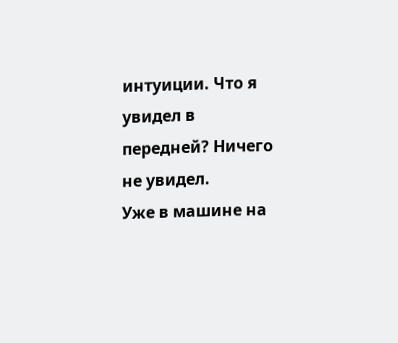интуиции. Что я увидел в передней? Ничего не увидел.
Уже в машине на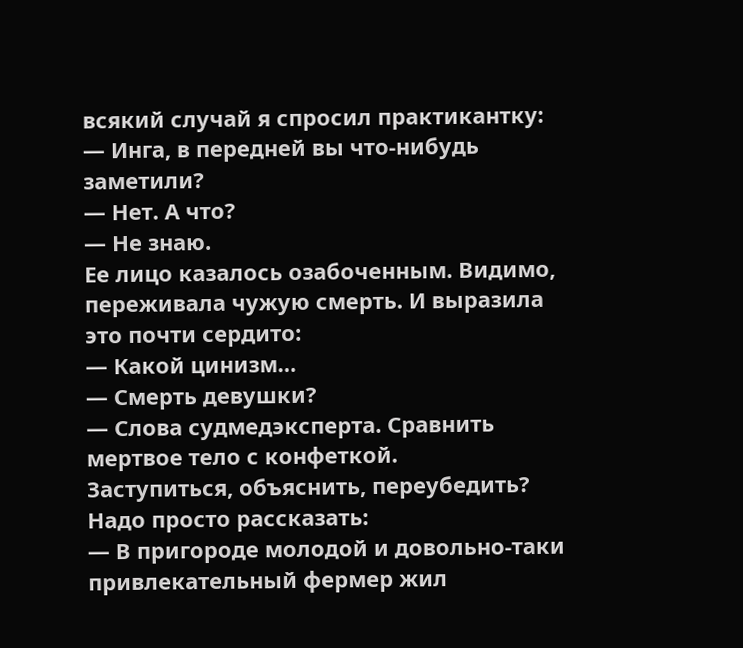всякий случай я спросил практикантку:
— Инга, в передней вы что-нибудь заметили?
— Нет. А что?
— Не знаю.
Ее лицо казалось озабоченным. Видимо, переживала чужую смерть. И выразила это почти сердито:
— Какой цинизм…
— Смерть девушки?
— Слова судмедэксперта. Сравнить мертвое тело с конфеткой.
Заступиться, объяснить, переубедить? Надо просто рассказать:
— В пригороде молодой и довольно-таки привлекательный фермер жил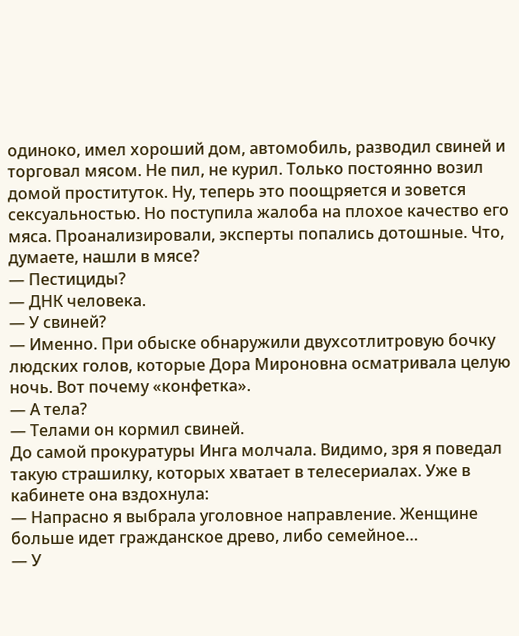одиноко, имел хороший дом, автомобиль, разводил свиней и торговал мясом. Не пил, не курил. Только постоянно возил домой проституток. Ну, теперь это поощряется и зовется сексуальностью. Но поступила жалоба на плохое качество его мяса. Проанализировали, эксперты попались дотошные. Что, думаете, нашли в мясе?
— Пестициды?
— ДНК человека.
— У свиней?
— Именно. При обыске обнаружили двухсотлитровую бочку людских голов, которые Дора Мироновна осматривала целую ночь. Вот почему «конфетка».
— А тела?
— Телами он кормил свиней.
До самой прокуратуры Инга молчала. Видимо, зря я поведал такую страшилку, которых хватает в телесериалах. Уже в кабинете она вздохнула:
— Напрасно я выбрала уголовное направление. Женщине больше идет гражданское древо, либо семейное…
— У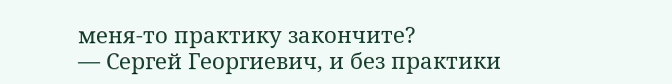меня-то практику закончите?
— Сергей Георгиевич, и без практики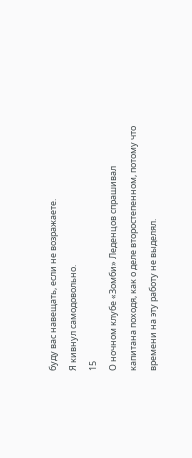буду вас навещать, если не возражаете.
Я кивнул самодовольно.
15
О ночном клубе «Зомби» Леденцов спрашивал капитана походя, как о деле второстепенном, потому что времени на эту работу не выделял.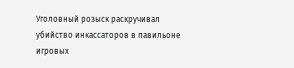Уголовный розыск раскручивал убийство инкассаторов в павильоне игровых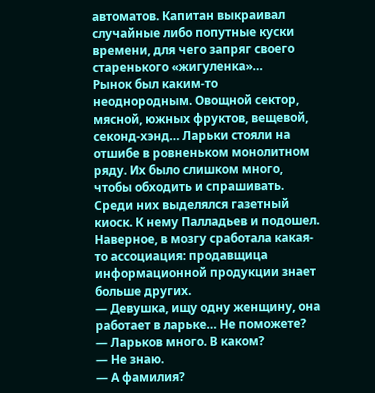автоматов. Капитан выкраивал случайные либо попутные куски времени, для чего запряг своего старенького «жигуленка»…
Рынок был каким-то неоднородным. Овощной сектор, мясной, южных фруктов, вещевой, секонд-хэнд… Ларьки стояли на отшибе в ровненьком монолитном ряду. Их было слишком много, чтобы обходить и спрашивать. Среди них выделялся газетный киоск. К нему Палладьев и подошел. Наверное, в мозгу сработала какая-то ассоциация: продавщица информационной продукции знает больше других.
— Девушка, ищу одну женщину, она работает в ларьке… Не поможете?
— Ларьков много. В каком?
— Не знаю.
— А фамилия?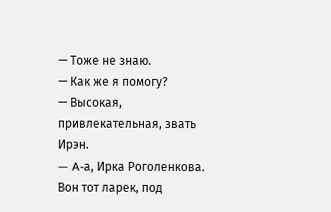— Тоже не знаю.
— Как же я помогу?
— Высокая, привлекательная, звать Ирэн.
— A-а, Ирка Роголенкова. Вон тот ларек, под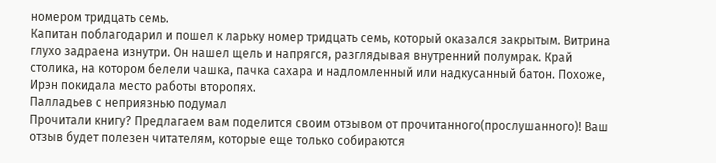номером тридцать семь.
Капитан поблагодарил и пошел к ларьку номер тридцать семь, который оказался закрытым. Витрина глухо задраена изнутри. Он нашел щель и напрягся, разглядывая внутренний полумрак. Край столика, на котором белели чашка, пачка сахара и надломленный или надкусанный батон. Похоже, Ирэн покидала место работы второпях.
Палладьев с неприязнью подумал
Прочитали книгу? Предлагаем вам поделится своим отзывом от прочитанного(прослушанного)! Ваш отзыв будет полезен читателям, которые еще только собираются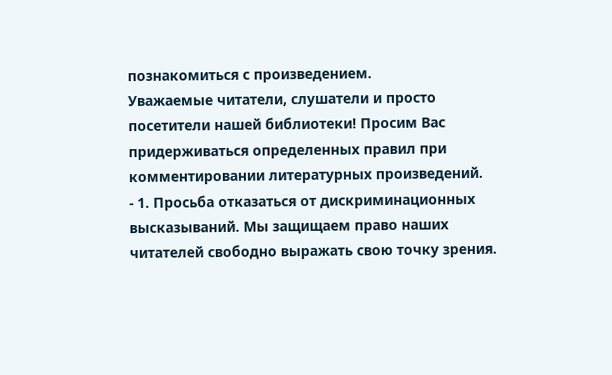познакомиться с произведением.
Уважаемые читатели, слушатели и просто посетители нашей библиотеки! Просим Вас придерживаться определенных правил при комментировании литературных произведений.
- 1. Просьба отказаться от дискриминационных высказываний. Мы защищаем право наших читателей свободно выражать свою точку зрения.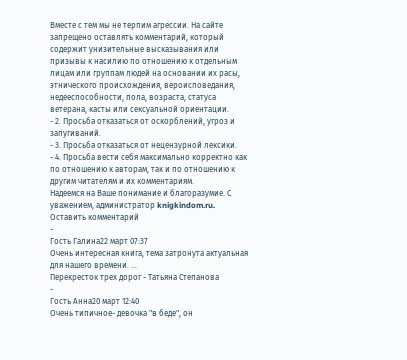Вместе с тем мы не терпим агрессии. На сайте запрещено оставлять комментарий, который содержит унизительные высказывания или призывы к насилию по отношению к отдельным лицам или группам людей на основании их расы, этнического происхождения, вероисповедания, недееспособности, пола, возраста, статуса ветерана, касты или сексуальной ориентации.
- 2. Просьба отказаться от оскорблений, угроз и запугиваний.
- 3. Просьба отказаться от нецензурной лексики.
- 4. Просьба вести себя максимально корректно как по отношению к авторам, так и по отношению к другим читателям и их комментариям.
Надеемся на Ваше понимание и благоразумие. С уважением, администратор knigkindom.ru.
Оставить комментарий
-
Гость Галина22 март 07:37
Очень интересная книга, тема затронута актуальная для нашего времени. ...
Перекресток трех дорог - Татьяна Степанова
-
Гость Анна20 март 12:40
Очень типичное- девочка "в беде", он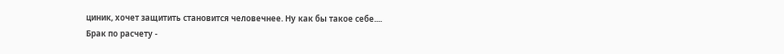циник, хочет защитить становится человечнее. Ну как бы такое себе....
Брак по расчету -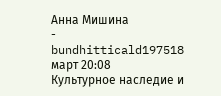Анна Мишина
-
bundhitticald197518 март 20:08
Культурное наследие и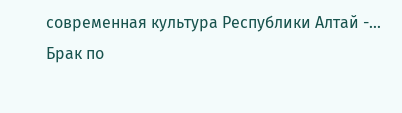современная культура Республики Алтай -...
Брак по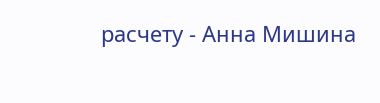расчету - Анна Мишина